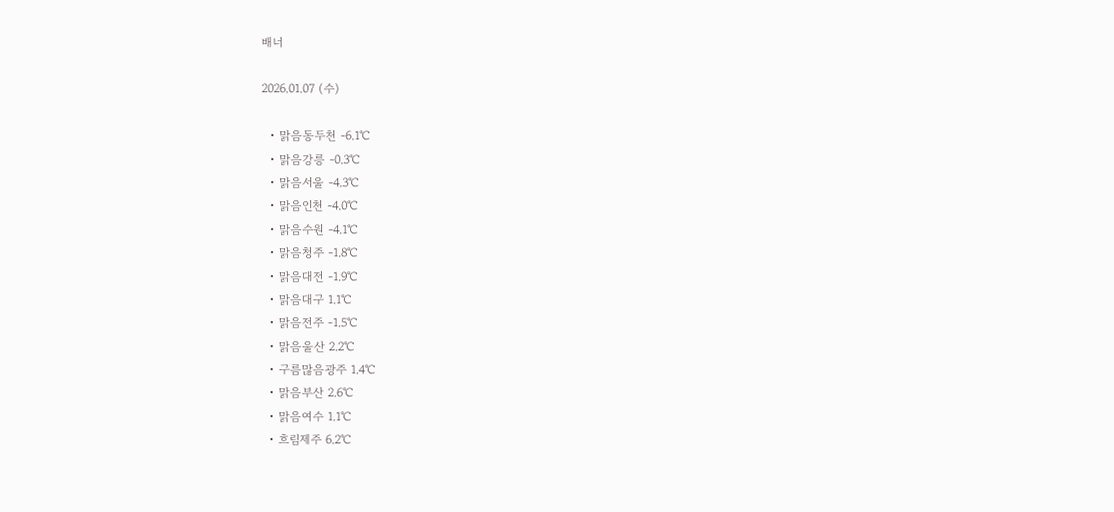배너

2026.01.07 (수)

  • 맑음동두천 -6.1℃
  • 맑음강릉 -0.3℃
  • 맑음서울 -4.3℃
  • 맑음인천 -4.0℃
  • 맑음수원 -4.1℃
  • 맑음청주 -1.8℃
  • 맑음대전 -1.9℃
  • 맑음대구 1.1℃
  • 맑음전주 -1.5℃
  • 맑음울산 2.2℃
  • 구름많음광주 1.4℃
  • 맑음부산 2.6℃
  • 맑음여수 1.1℃
  • 흐림제주 6.2℃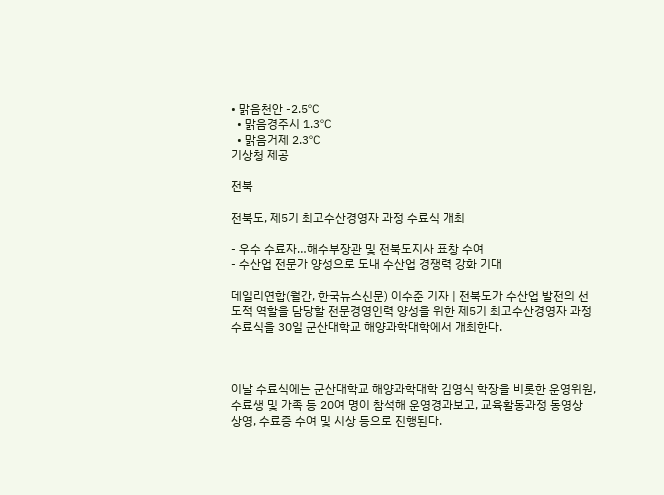• 맑음천안 -2.5℃
  • 맑음경주시 1.3℃
  • 맑음거제 2.3℃
기상청 제공

전북

전북도, 제5기 최고수산경영자 과정 수료식 개최

- 우수 수료자…해수부장관 및 전북도지사 표창 수여
- 수산업 전문가 양성으로 도내 수산업 경쟁력 강화 기대

데일리연합(월간, 한국뉴스신문) 이수준 기자 | 전북도가 수산업 발전의 선도적 역할을 담당할 전문경영인력 양성을 위한 제5기 최고수산경영자 과정 수료식을 30일 군산대학교 해양과학대학에서 개최한다.



이날 수료식에는 군산대학교 해양과학대학 김영식 학장을 비롯한 운영위원, 수료생 및 가족 등 20여 명이 참석해 운영경과보고, 교육활동과정 동영상 상영, 수료증 수여 및 시상 등으로 진행된다.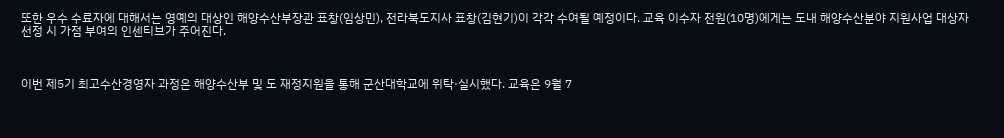또한 우수 수료자에 대해서는 영예의 대상인 해양수산부장관 표창(임상민), 전라북도지사 표창(김현기)이 각각 수여될 예정이다. 교육 이수자 전원(10명)에게는 도내 해양수산분야 지원사업 대상자 선정 시 가점 부여의 인센티브가 주어진다.



이번 제5기 최고수산경영자 과정은 해양수산부 및 도 재정지원을 통해 군산대학교에 위탁·실시했다. 교육은 9월 7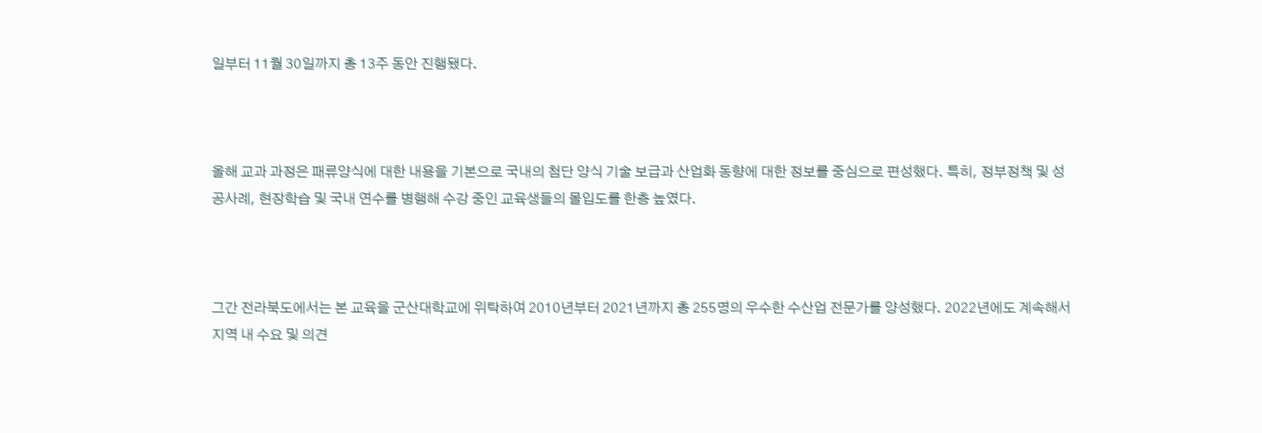일부터 11월 30일까지 총 13주 동안 진행됐다.



올해 교과 과정은 패류양식에 대한 내용을 기본으로 국내의 첨단 양식 기술 보급과 산업화 동향에 대한 정보를 중심으로 편성했다. 특히, 정부정책 및 성공사례, 현장학습 및 국내 연수를 병행해 수강 중인 교육생들의 몰입도를 한층 높였다.



그간 전라북도에서는 본 교육을 군산대학교에 위탁하여 2010년부터 2021년까지 총 255명의 우수한 수산업 전문가를 양성했다. 2022년에도 계속해서 지역 내 수요 및 의견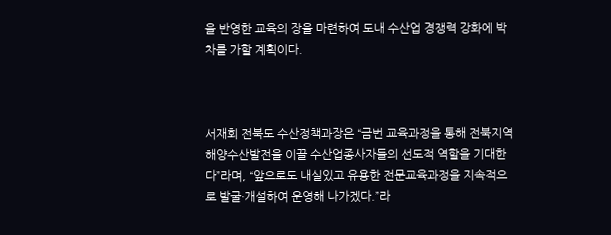을 반영한 교육의 장을 마련하여 도내 수산업 경쟁력 강화에 박차를 가할 계획이다.



서재회 전북도 수산정책과장은 “금번 교육과정을 통해 전북지역 해양수산발전을 이끌 수산업종사자들의 선도적 역할을 기대한다”라며, “앞으로도 내실있고 유용한 전문교육과정을 지속적으로 발굴·개설하여 운영해 나가겠다.”라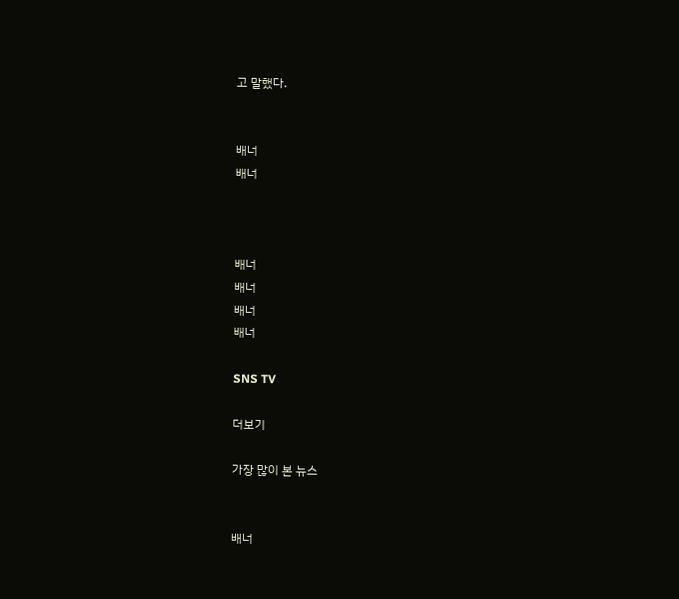고 말했다.


배너
배너



배너
배너
배너
배너

SNS TV

더보기

가장 많이 본 뉴스


배너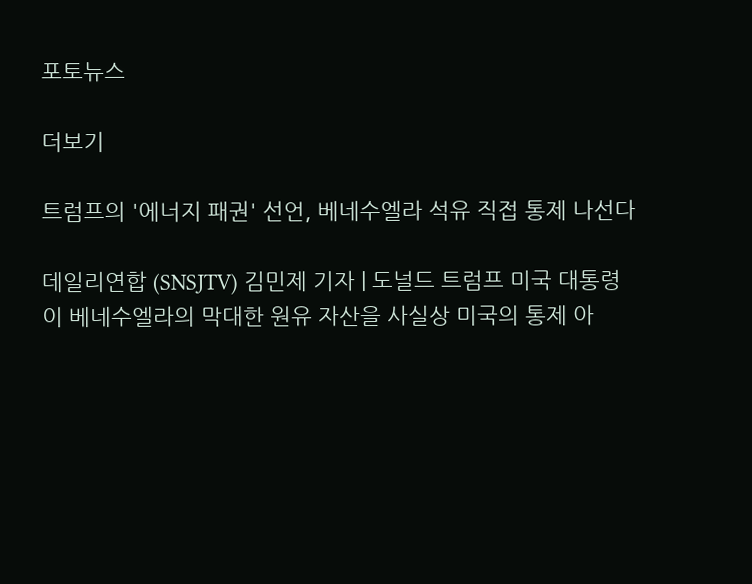포토뉴스

더보기

트럼프의 '에너지 패권' 선언, 베네수엘라 석유 직접 통제 나선다

데일리연합 (SNSJTV) 김민제 기자 | 도널드 트럼프 미국 대통령이 베네수엘라의 막대한 원유 자산을 사실상 미국의 통제 아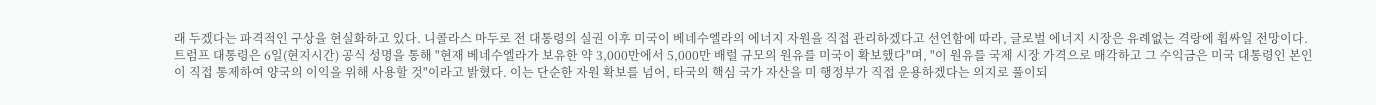래 두겠다는 파격적인 구상을 현실화하고 있다. 니콜라스 마두로 전 대통령의 실권 이후 미국이 베네수엘라의 에너지 자원을 직접 관리하겠다고 선언함에 따라, 글로벌 에너지 시장은 유례없는 격랑에 휩싸일 전망이다. 트럼프 대통령은 6일(현지시간) 공식 성명을 통해 "현재 베네수엘라가 보유한 약 3,000만에서 5,000만 배럴 규모의 원유를 미국이 확보했다"며, "이 원유를 국제 시장 가격으로 매각하고 그 수익금은 미국 대통령인 본인이 직접 통제하여 양국의 이익을 위해 사용할 것"이라고 밝혔다. 이는 단순한 자원 확보를 넘어, 타국의 핵심 국가 자산을 미 행정부가 직접 운용하겠다는 의지로 풀이되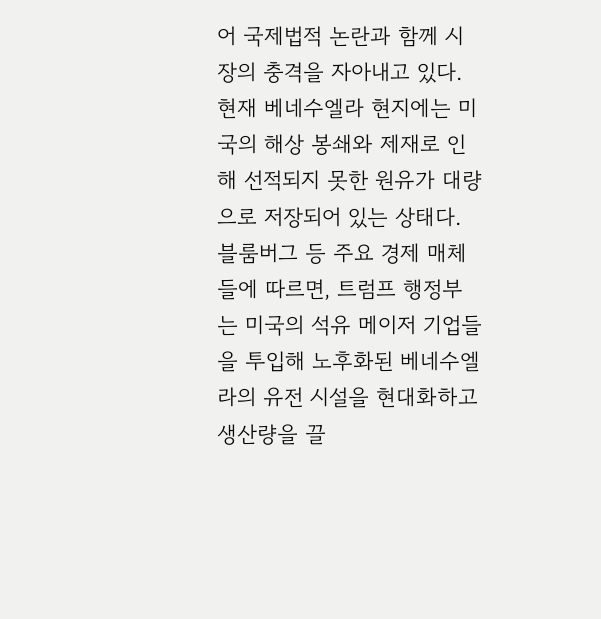어 국제법적 논란과 함께 시장의 충격을 자아내고 있다. 현재 베네수엘라 현지에는 미국의 해상 봉쇄와 제재로 인해 선적되지 못한 원유가 대량으로 저장되어 있는 상태다. 블룸버그 등 주요 경제 매체들에 따르면, 트럼프 행정부는 미국의 석유 메이저 기업들을 투입해 노후화된 베네수엘라의 유전 시설을 현대화하고 생산량을 끌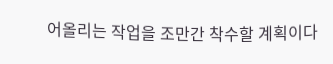어올리는 작업을 조만간 착수할 계획이다